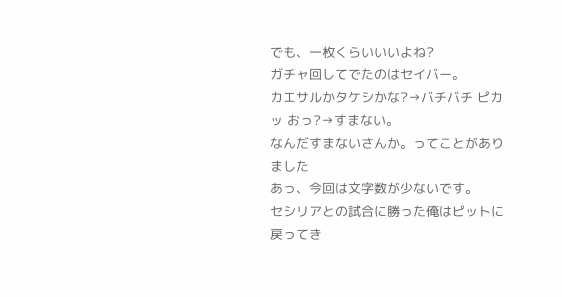でも、一枚くらいいいよね?
ガチャ回してでたのはセイバー。
カエサルかタケシかな?→バチバチ ピカッ おっ?→すまない。
なんだすまないさんか。ってことがありました
あっ、今回は文字数が少ないです。
セシリアとの試合に勝った俺はピットに戻ってき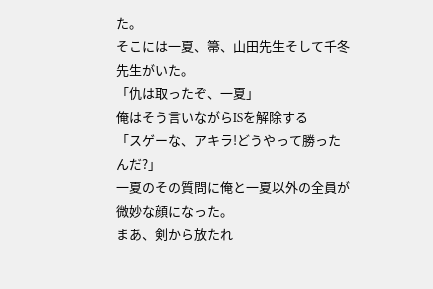た。
そこには一夏、箒、山田先生そして千冬先生がいた。
「仇は取ったぞ、一夏」
俺はそう言いながらISを解除する
「スゲーな、アキラ!どうやって勝ったんだ?」
一夏のその質問に俺と一夏以外の全員が微妙な顔になった。
まあ、剣から放たれ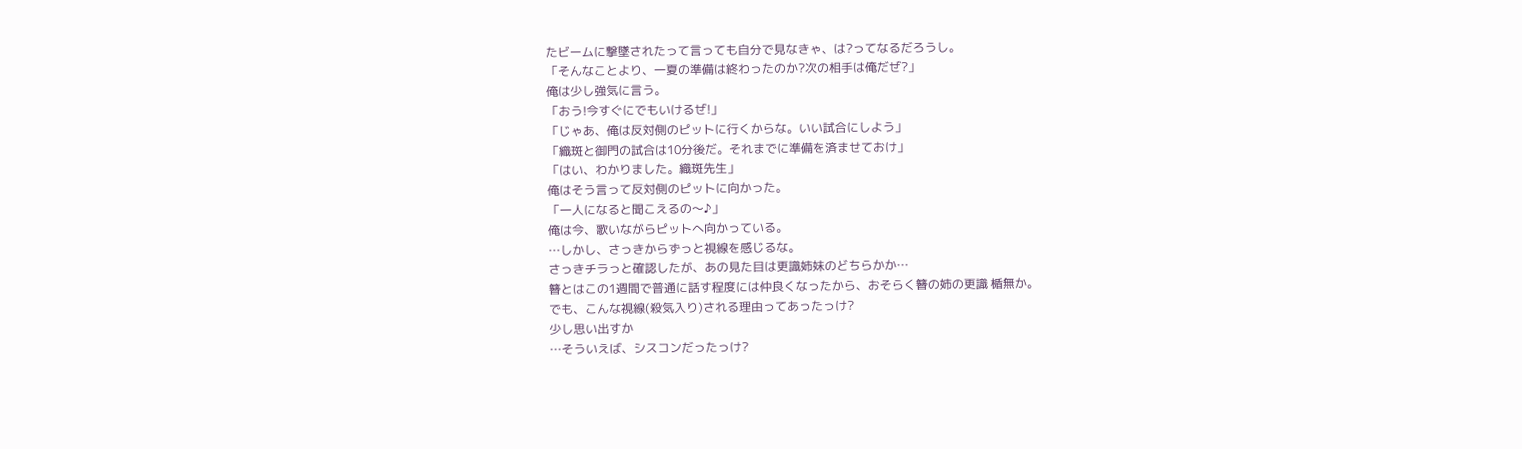たビームに撃墜されたって言っても自分で見なきゃ、は?ってなるだろうし。
「そんなことより、一夏の準備は終わったのか?次の相手は俺だぜ?」
俺は少し強気に言う。
「おう!今すぐにでもいけるぜ!」
「じゃあ、俺は反対側のピットに行くからな。いい試合にしよう」
「織斑と御門の試合は10分後だ。それまでに準備を済ませておけ」
「はい、わかりました。織斑先生」
俺はそう言って反対側のピットに向かった。
「一人になると聞こえるの〜♪」
俺は今、歌いながらピットへ向かっている。
…しかし、さっきからずっと視線を感じるな。
さっきチラっと確認したが、あの見た目は更識姉妹のどちらかか…
簪とはこの1週間で普通に話す程度には仲良くなったから、おそらく簪の姉の更識 楯無か。
でも、こんな視線(殺気入り)される理由ってあったっけ?
少し思い出すか
…そういえば、シスコンだったっけ?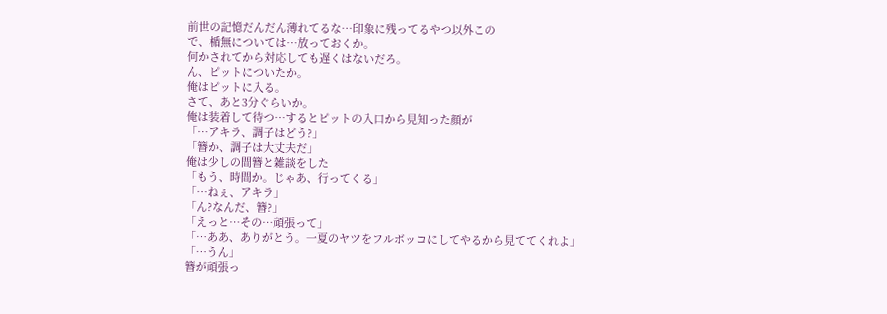前世の記憶だんだん薄れてるな…印象に残ってるやつ以外この
で、楯無については…放っておくか。
何かされてから対応しても遅くはないだろ。
ん、ピットについたか。
俺はピットに入る。
さて、あと3分ぐらいか。
俺は装着して待つ…するとピットの入口から見知った顔が
「…アキラ、調子はどう?」
「簪か、調子は大丈夫だ」
俺は少しの間簪と雑談をした
「もう、時間か。じゃあ、行ってくる」
「…ねぇ、アキラ」
「ん?なんだ、簪?」
「えっと…その…頑張って」
「…ああ、ありがとう。一夏のヤツをフルボッコにしてやるから見ててくれよ」
「…うん」
簪が頑張っ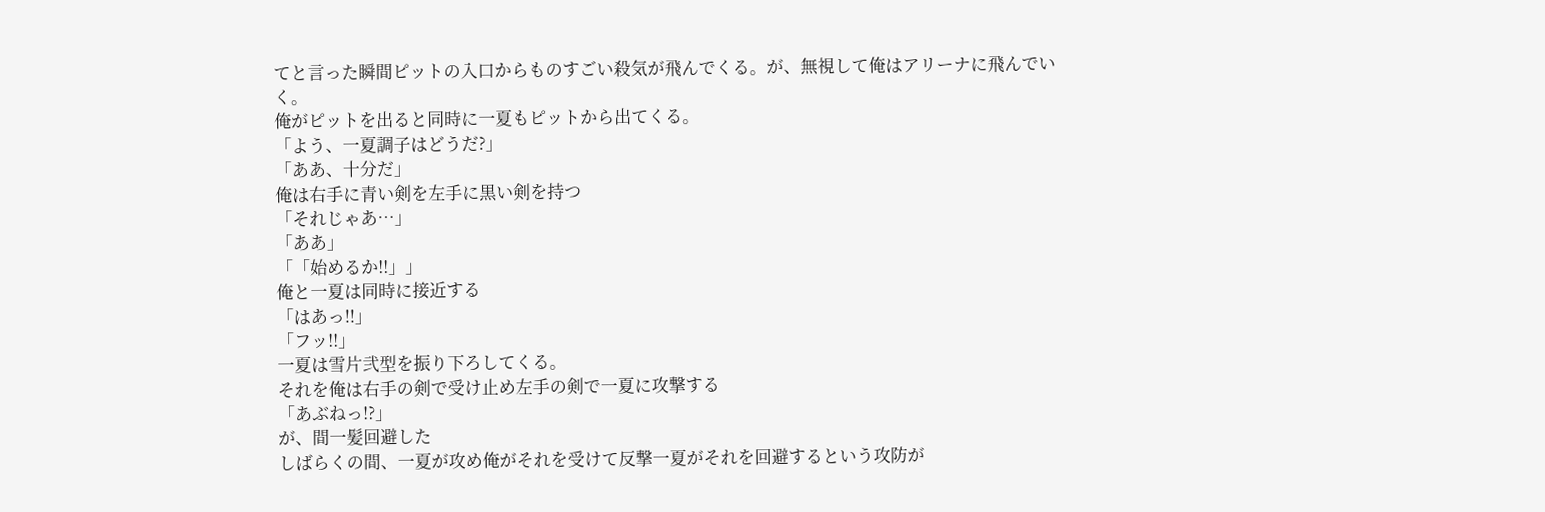てと言った瞬間ピットの入口からものすごい殺気が飛んでくる。が、無視して俺はアリーナに飛んでいく。
俺がピットを出ると同時に一夏もピットから出てくる。
「よう、一夏調子はどうだ?」
「ああ、十分だ」
俺は右手に青い剣を左手に黒い剣を持つ
「それじゃあ…」
「ああ」
「「始めるか!!」」
俺と一夏は同時に接近する
「はあっ!!」
「フッ!!」
一夏は雪片弐型を振り下ろしてくる。
それを俺は右手の剣で受け止め左手の剣で一夏に攻撃する
「あぶねっ!?」
が、間一髪回避した
しばらくの間、一夏が攻め俺がそれを受けて反撃一夏がそれを回避するという攻防が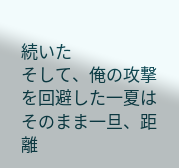続いた
そして、俺の攻撃を回避した一夏はそのまま一旦、距離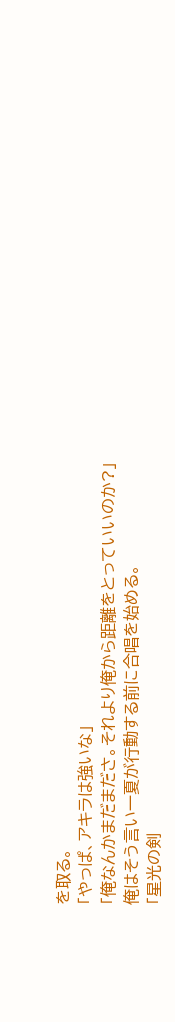を取る。
「やっぱ、アキラは強いな」
「俺なんかまだまださ。それより俺から距離をとっていいのか?」
俺はそう言い一夏が行動する前に合唱を始める。
「星光の剣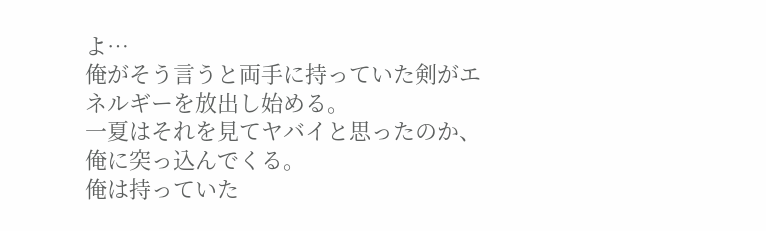よ…
俺がそう言うと両手に持っていた剣がエネルギーを放出し始める。
一夏はそれを見てヤバイと思ったのか、俺に突っ込んでくる。
俺は持っていた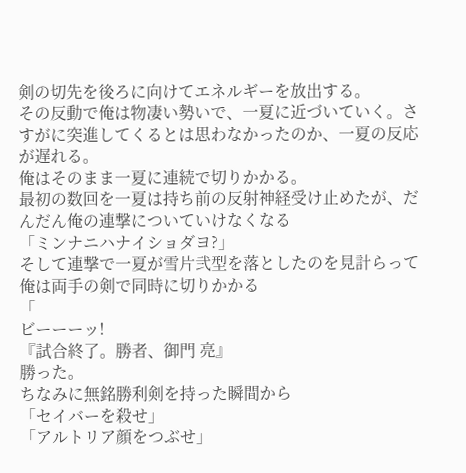剣の切先を後ろに向けてエネルギーを放出する。
その反動で俺は物凄い勢いで、一夏に近づいていく。さすがに突進してくるとは思わなかったのか、一夏の反応が遅れる。
俺はそのまま一夏に連続で切りかかる。
最初の数回を一夏は持ち前の反射神経受け止めたが、だんだん俺の連撃についていけなくなる
「ミンナニハナイショダヨ?」
そして連撃で一夏が雪片弐型を落としたのを見計らって俺は両手の剣で同時に切りかかる
「
ビーーーッ!
『試合終了。勝者、御門 亮』
勝った。
ちなみに無銘勝利剣を持った瞬間から
「セイバーを殺せ」
「アルトリア顔をつぶせ」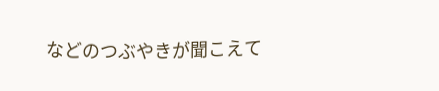などのつぶやきが聞こえて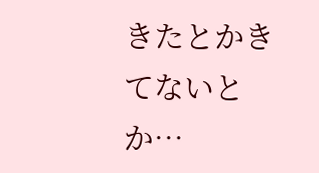きたとかきてないとか…